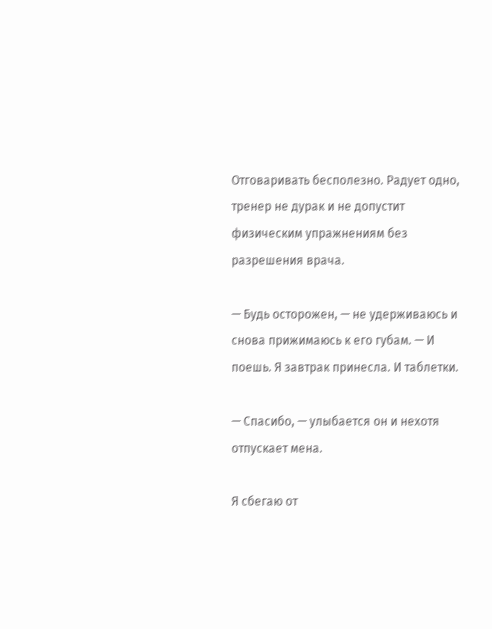Отговаривать бесполезно. Радует одно, тренер не дурак и не допустит физическим упражнениям без разрешения врача.

— Будь осторожен, — не удерживаюсь и снова прижимаюсь к его губам. — И поешь. Я завтрак принесла. И таблетки.

— Спасибо, — улыбается он и нехотя отпускает мена.

Я сбегаю от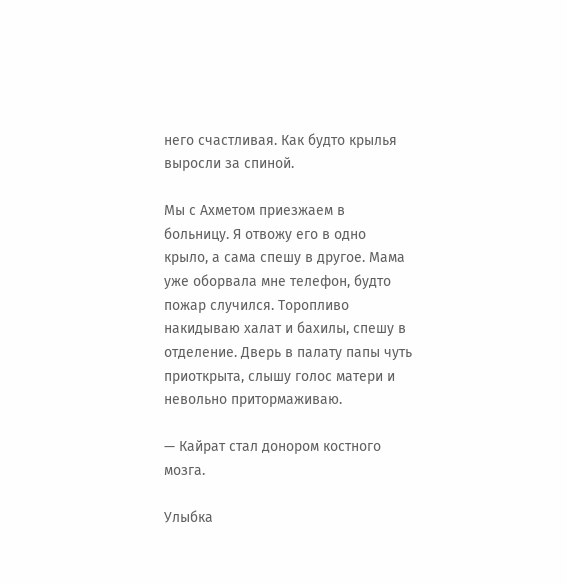него счастливая. Как будто крылья выросли за спиной.

Мы с Ахметом приезжаем в больницу. Я отвожу его в одно крыло, а сама спешу в другое. Мама уже оборвала мне телефон, будто пожар случился. Торопливо накидываю халат и бахилы, спешу в отделение. Дверь в палату папы чуть приоткрыта, слышу голос матери и невольно притормаживаю.

— Кайрат стал донором костного мозга.

Улыбка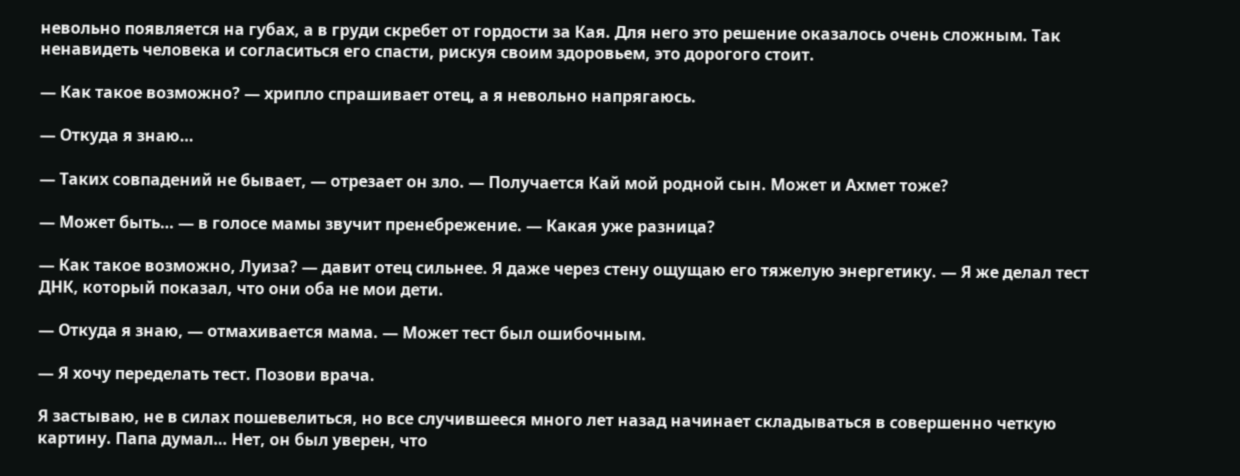невольно появляется на губах, а в груди скребет от гордости за Кая. Для него это решение оказалось очень сложным. Так ненавидеть человека и согласиться его спасти, рискуя своим здоровьем, это дорогого стоит.

— Как такое возможно? — хрипло спрашивает отец, а я невольно напрягаюсь.

— Откуда я знаю…

— Таких совпадений не бывает, — отрезает он зло. — Получается Кай мой родной сын. Может и Ахмет тоже?

— Может быть… — в голосе мамы звучит пренебрежение. — Какая уже разница?

— Как такое возможно, Луиза? — давит отец сильнее. Я даже через стену ощущаю его тяжелую энергетику. — Я же делал тест ДНК, который показал, что они оба не мои дети.

— Откуда я знаю, — отмахивается мама. — Может тест был ошибочным.

— Я хочу переделать тест. Позови врача.

Я застываю, не в силах пошевелиться, но все случившееся много лет назад начинает складываться в совершенно четкую картину. Папа думал… Нет, он был уверен, что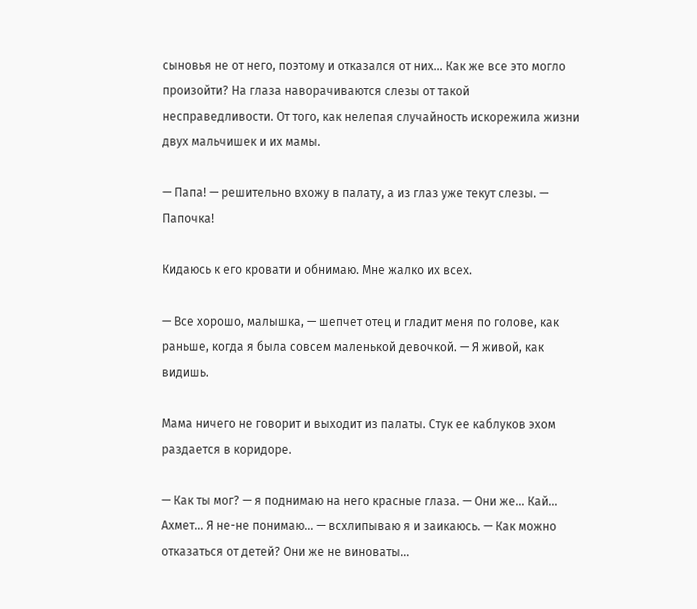сыновья не от него, поэтому и отказался от них… Как же все это могло произойти? На глаза наворачиваются слезы от такой несправедливости. От того, как нелепая случайность искорежила жизни двух мальчишек и их мамы.

— Папа! — решительно вхожу в палату, а из глаз уже текут слезы. — Папочка!

Кидаюсь к его кровати и обнимаю. Мне жалко их всех.

— Все хорошо, малышка, — шепчет отец и гладит меня по голове, как раньше, когда я была совсем маленькой девочкой. — Я живой, как видишь.

Мама ничего не говорит и выходит из палаты. Стук ее каблуков эхом раздается в коридоре.

— Как ты мог? — я поднимаю на него красные глаза. — Они же… Кай… Ахмет… Я не-не понимаю… — всхлипываю я и заикаюсь. — Как можно отказаться от детей? Они же не виноваты…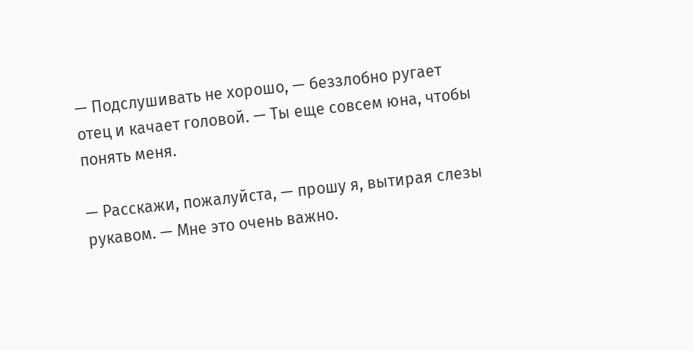— Подслушивать не хорошо, — беззлобно ругает отец и качает головой. — Ты еще совсем юна, чтобы понять меня.

— Расскажи, пожалуйста, — прошу я, вытирая слезы рукавом. — Мне это очень важно.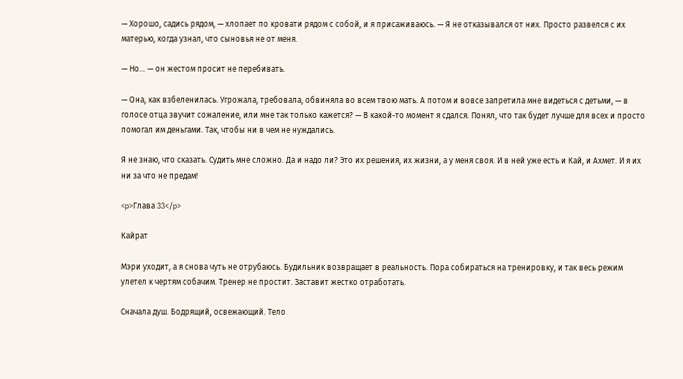— Хорошо, садись рядом, — хлопает по кровати рядом с собой, и я присаживаюсь. — Я не отказывался от них. Просто развелся с их матерью, когда узнал, что сыновья не от меня.

— Но… — он жестом просит не перебивать.

— Она, как взбеленилась. Угрожала, требовала, обвиняла во всем твою мать. А потом и вовсе запретила мне видеться с детьми, — в голосе отца звучит сожаление, или мне так только кажется? — В какой-то момент я сдался. Понял, что так будет лучше для всех и просто помогал им деньгами. Так, чтобы ни в чем не нуждались.

Я не знаю, что сказать. Судить мне сложно. Да и надо ли? Это их решения, их жизни, а у меня своя. И в ней уже есть и Кай, и Ахмет. И я их ни за что не предам!

<p>Глава 33</p>

Кайрат

Мэри уходит, а я снова чуть не отрубаюсь. Будильник возвращает в реальность. Пора собираться на тренировку, и так весь режим улетел к чертям собачим. Тренер не простит. Заставит жестко отработать.

Сначала душ. Бодрящий, освежающий. Тело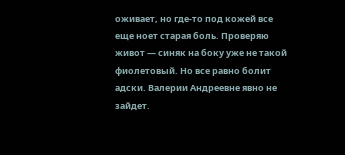оживает, но где-то под кожей все еще ноет старая боль. Проверяю живот — синяк на боку уже не такой фиолетовый. Но все равно болит адски. Валерии Андреевне явно не зайдет.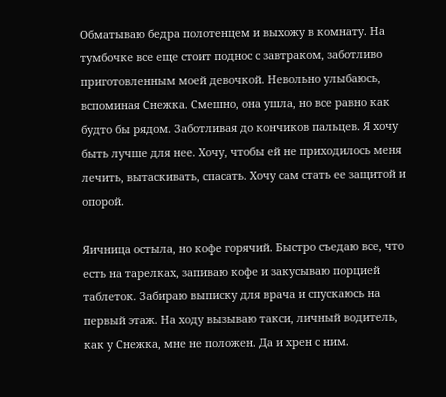Обматываю бедра полотенцем и выхожу в комнату. На тумбочке все еще стоит поднос с завтраком, заботливо приготовленным моей девочкой. Невольно улыбаюсь, вспоминая Снежка. Смешно, она ушла, но все равно как будто бы рядом. Заботливая до кончиков пальцев. Я хочу быть лучше для нее. Хочу, чтобы ей не приходилось меня лечить, вытаскивать, спасать. Хочу сам стать ее защитой и опорой.

Яичница остыла, но кофе горячий. Быстро съедаю все, что есть на тарелках, запиваю кофе и закусываю порцией таблеток. Забираю выписку для врача и спускаюсь на первый этаж. На ходу вызываю такси, личный водитель, как у Снежка, мне не положен. Да и хрен с ним.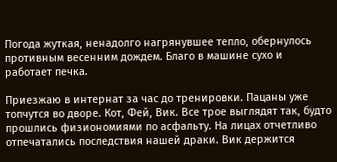Погода жуткая, ненадолго нагрянувшее тепло, обернулось противным весенним дождем. Благо в машине сухо и работает печка.

Приезжаю в интернат за час до тренировки. Пацаны уже топчутся во дворе. Кот, Фей, Вик. Все трое выглядят так, будто прошлись физиономиями по асфальту. На лицах отчетливо отпечатались последствия нашей драки. Вик держится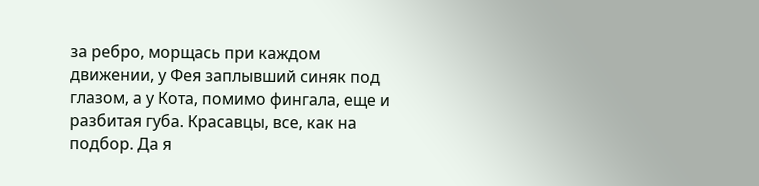за ребро, морщась при каждом движении, у Фея заплывший синяк под глазом, а у Кота, помимо фингала, еще и разбитая губа. Красавцы, все, как на подбор. Да я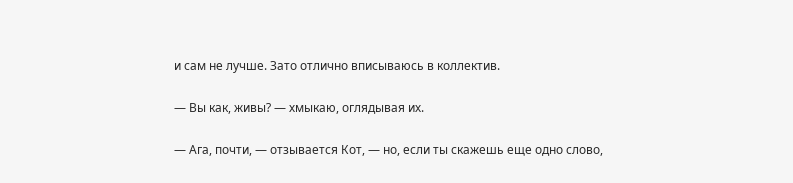и сам не лучше. Зато отлично вписываюсь в коллектив.

— Вы как, живы? — хмыкаю, оглядывая их.

— Ага, почти, — отзывается Кот, — но, если ты скажешь еще одно слово,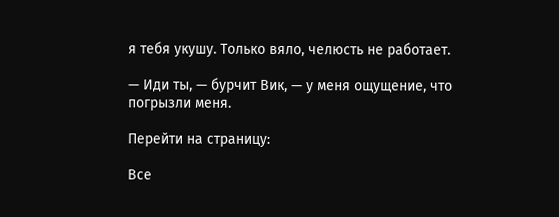я тебя укушу. Только вяло, челюсть не работает.

— Иди ты, — бурчит Вик, — у меня ощущение, что погрызли меня.

Перейти на страницу:

Все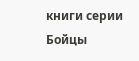книги серии Бойцы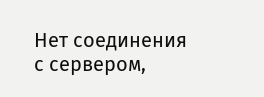Нет соединения с сервером,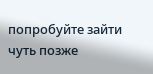попробуйте зайти чуть позже